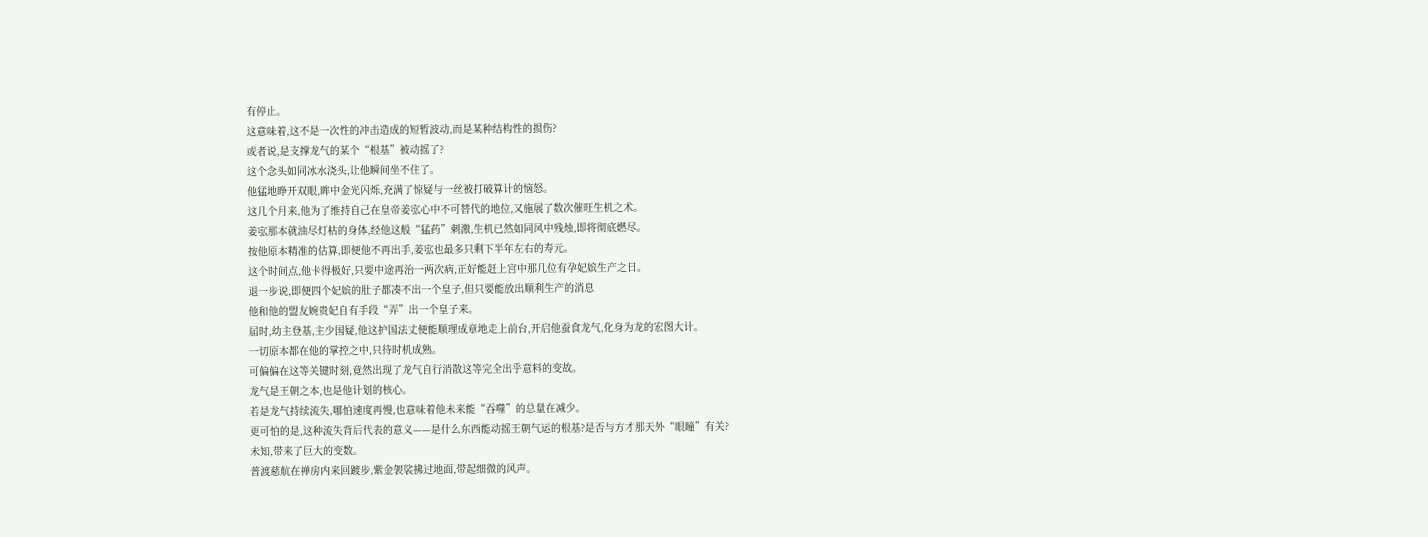有停止。
这意味着,这不是一次性的冲击造成的短暂波动,而是某种结构性的损伤?
或者说,是支撑龙气的某个“根基”被动摇了?
这个念头如同冰水浇头,让他瞬间坐不住了。
他猛地睁开双眼,眸中金光闪烁,充满了惊疑与一丝被打破算计的恼怒。
这几个月来,他为了维持自己在皇帝姜宖心中不可替代的地位,又施展了数次催旺生机之术。
姜宖那本就油尽灯枯的身体,经他这般“猛药”刺激,生机已然如同风中残烛,即将彻底燃尽。
按他原本精准的估算,即便他不再出手,姜宖也最多只剩下半年左右的寿元。
这个时间点,他卡得极好,只要中途再治一两次病,正好能赶上宫中那几位有孕妃嫔生产之日。
退一步说,即便四个妃嫔的肚子都凑不出一个皇子,但只要能放出顺利生产的消息
他和他的盟友婉贵妃自有手段“弄”出一个皇子来。
届时,幼主登基,主少国疑,他这护国法丈便能顺理成章地走上前台,开启他蚕食龙气,化身为龙的宏图大计。
一切原本都在他的掌控之中,只待时机成熟。
可偏偏在这等关键时刻,竟然出现了龙气自行消散这等完全出乎意料的变故。
龙气是王朝之本,也是他计划的核心。
若是龙气持续流失,哪怕速度再慢,也意味着他未来能“吞噬”的总量在减少。
更可怕的是,这种流失背后代表的意义——是什么东西能动摇王朝气运的根基?是否与方才那天外“眼瞳”有关?
未知,带来了巨大的变数。
普渡慈航在禅房内来回踱步,紫金袈裟拂过地面,带起细微的风声。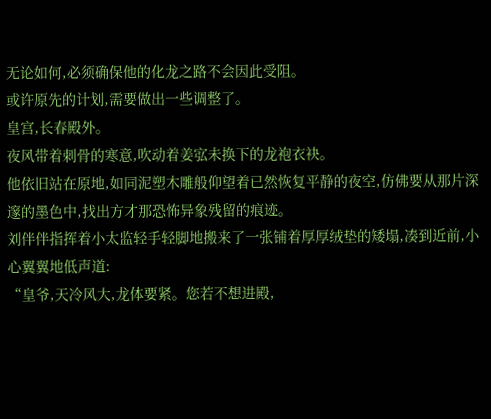无论如何,必须确保他的化龙之路不会因此受阻。
或许原先的计划,需要做出一些调整了。
皇宫,长春殿外。
夜风带着刺骨的寒意,吹动着姜宖未换下的龙袍衣袂。
他依旧站在原地,如同泥塑木雕般仰望着已然恢复平静的夜空,仿佛要从那片深邃的墨色中,找出方才那恐怖异象残留的痕迹。
刘伴伴指挥着小太监轻手轻脚地搬来了一张铺着厚厚绒垫的矮塌,凑到近前,小心翼翼地低声道:
“皇爷,天冷风大,龙体要紧。您若不想进殿,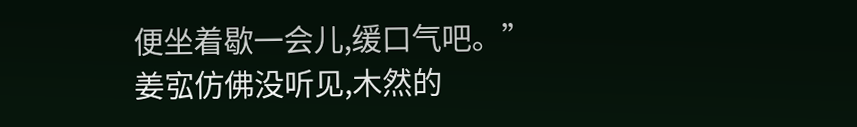便坐着歇一会儿,缓口气吧。”
姜宖仿佛没听见,木然的